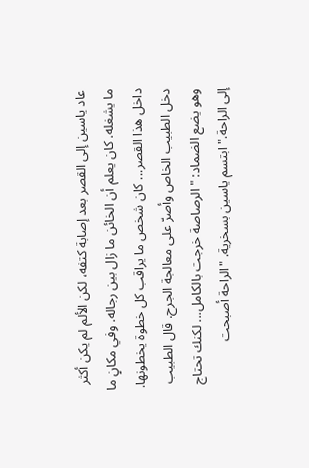عاد ياسين إلى القصر بعد إصابة كتفه، لكن الألم لم يكن أكثر ما يشغله. كان يعلم أن الخائن ما زال بين رجاله. وفي مكانٍ ما داخل هذا القصر... كان شخص ما يراقب كل خطوة يخطونها. دخل الطبيب الخاص وأصرّ على معالجة الجرح. قال الطبيب وهو يضع الضماد: "الرصاصة خرجت بالكامل... لكنك تحتاج إلى الراحة." ابتسم ياسين بسخرية. "الراحة أصبحت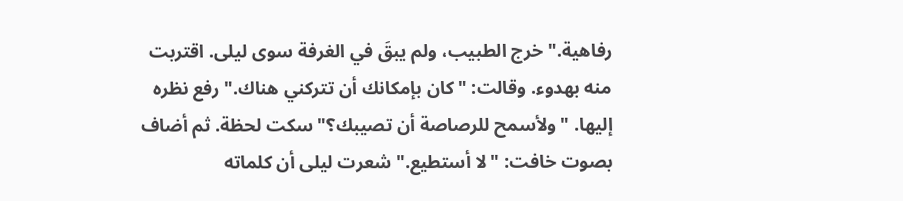رفاهية." خرج الطبيب، ولم يبقَ في الغرفة سوى ليلى. اقتربت منه بهدوء. وقالت: "كان بإمكانك أن تتركني هناك." رفع نظره إليها. "ولأسمح للرصاصة أن تصيبك؟" سكت لحظة. ثم أضاف بصوت خافت: "لا أستطيع." شعرت ليلى أن كلماته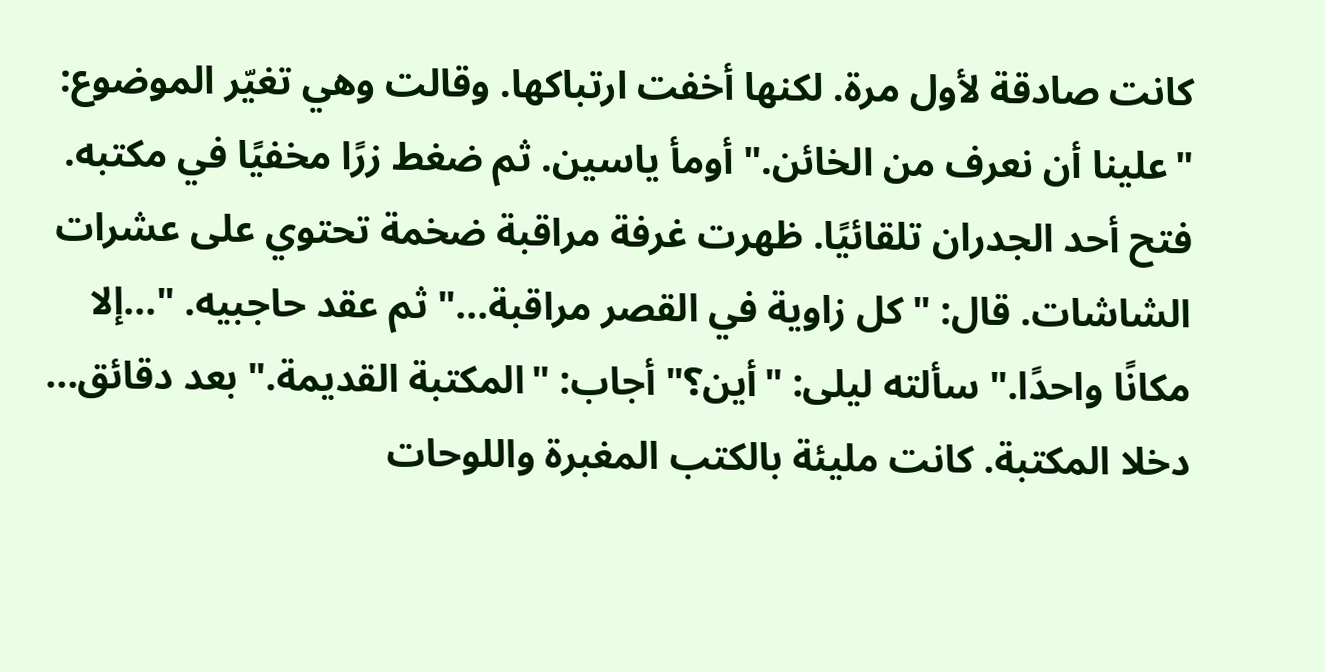كانت صادقة لأول مرة. لكنها أخفت ارتباكها. وقالت وهي تغيّر الموضوع: "علينا أن نعرف من الخائن." أومأ ياسين. ثم ضغط زرًا مخفيًا في مكتبه. فتح أحد الجدران تلقائيًا. ظهرت غرفة مراقبة ضخمة تحتوي على عشرات الشاشات. قال: "كل زاوية في القصر مراقبة..." ثم عقد حاجبيه. "...إلا مكانًا واحدًا." سألته ليلى: "أين؟" أجاب: "المكتبة القديمة." بعد دقائق... دخلا المكتبة. كانت مليئة بالكتب المغبرة واللوحات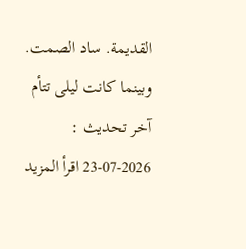القديمة. ساد الصمت. وبينما كانت ليلى تتأم
آخر تحديث : 2026-07-23 اقرأ المزيد